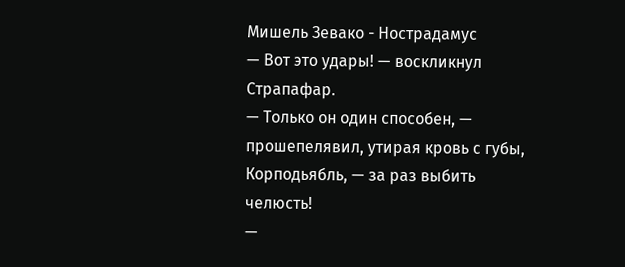Мишель Зевако - Нострадамус
— Вот это удары! — воскликнул Страпафар.
— Только он один способен, — прошепелявил, утирая кровь с губы, Корподьябль, — за раз выбить челюсть!
—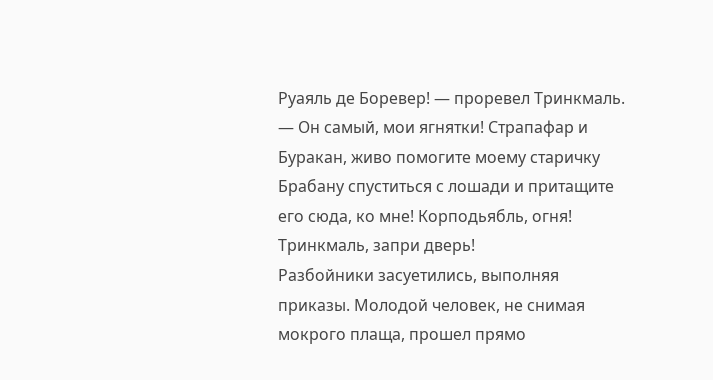Руаяль де Боревер! — проревел Тринкмаль.
— Он самый, мои ягнятки! Страпафар и Буракан, живо помогите моему старичку Брабану спуститься с лошади и притащите его сюда, ко мне! Корподьябль, огня! Тринкмаль, запри дверь!
Разбойники засуетились, выполняя приказы. Молодой человек, не снимая мокрого плаща, прошел прямо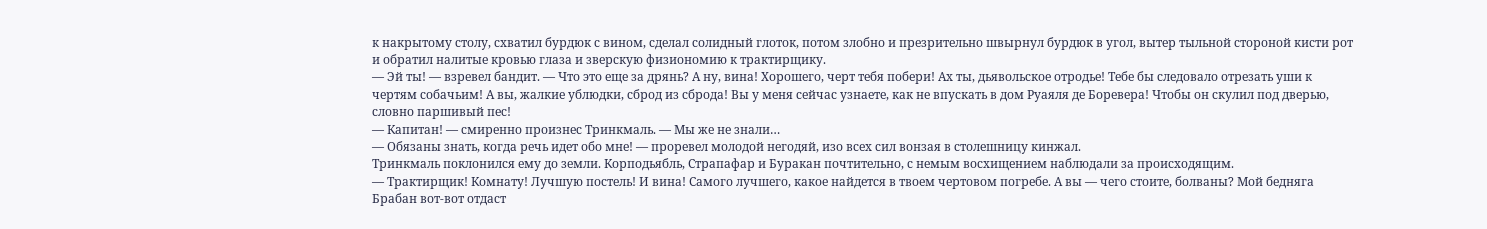к накрытому столу, схватил бурдюк с вином, сделал солидный глоток, потом злобно и презрительно швырнул бурдюк в угол, вытер тыльной стороной кисти рот и обратил налитые кровью глаза и зверскую физиономию к трактирщику.
— Эй ты! — взревел бандит. — Что это еще за дрянь? А ну, вина! Хорошего, черт тебя побери! Ах ты, дьявольское отродье! Тебе бы следовало отрезать уши к чертям собачьим! А вы, жалкие ублюдки, сброд из сброда! Вы у меня сейчас узнаете, как не впускать в дом Руаяля де Боревера! Чтобы он скулил под дверью, словно паршивый пес!
— Капитан! — смиренно произнес Тринкмаль. — Мы же не знали…
— Обязаны знать, когда речь идет обо мне! — проревел молодой негодяй, изо всех сил вонзая в столешницу кинжал.
Тринкмаль поклонился ему до земли. Корподьябль, Страпафар и Буракан почтительно, с немым восхищением наблюдали за происходящим.
— Трактирщик! Комнату! Лучшую постель! И вина! Самого лучшего, какое найдется в твоем чертовом погребе. А вы — чего стоите, болваны? Мой бедняга Брабан вот-вот отдаст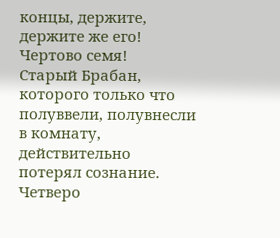концы, держите, держите же его! Чертово семя!
Старый Брабан, которого только что полуввели, полувнесли в комнату, действительно потерял сознание. Четверо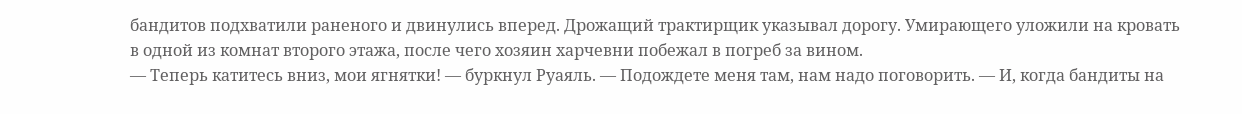бандитов подхватили раненого и двинулись вперед. Дрожащий трактирщик указывал дорогу. Умирающего уложили на кровать в одной из комнат второго этажа, после чего хозяин харчевни побежал в погреб за вином.
— Теперь катитесь вниз, мои ягнятки! — буркнул Руаяль. — Подождете меня там, нам надо поговорить. — И, когда бандиты на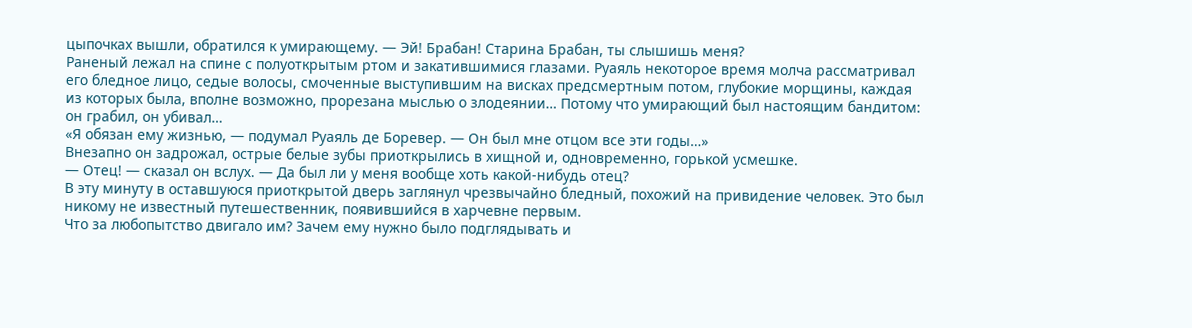цыпочках вышли, обратился к умирающему. — Эй! Брабан! Старина Брабан, ты слышишь меня?
Раненый лежал на спине с полуоткрытым ртом и закатившимися глазами. Руаяль некоторое время молча рассматривал его бледное лицо, седые волосы, смоченные выступившим на висках предсмертным потом, глубокие морщины, каждая из которых была, вполне возможно, прорезана мыслью о злодеянии… Потому что умирающий был настоящим бандитом: он грабил, он убивал…
«Я обязан ему жизнью, — подумал Руаяль де Боревер. — Он был мне отцом все эти годы…»
Внезапно он задрожал, острые белые зубы приоткрылись в хищной и, одновременно, горькой усмешке.
— Отец! — сказал он вслух. — Да был ли у меня вообще хоть какой-нибудь отец?
В эту минуту в оставшуюся приоткрытой дверь заглянул чрезвычайно бледный, похожий на привидение человек. Это был никому не известный путешественник, появившийся в харчевне первым.
Что за любопытство двигало им? Зачем ему нужно было подглядывать и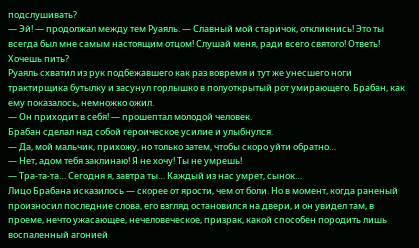подслушивать?
— Эй! — продолжал между тем Руаяль. — Славный мой старичок, откликнись! Это ты всегда был мне самым настоящим отцом! Слушай меня, ради всего святого! Ответь! Хочешь пить?
Руаяль схватил из рук подбежавшего как раз вовремя и тут же унесшего ноги трактирщика бутылку и засунул горлышко в полуоткрытый рот умирающего. Брабан, как ему показалось, немножко ожил.
— Он приходит в себя! — прошептал молодой человек.
Брабан сделал над собой героическое усилие и улыбнулся.
— Да, мой мальчик, прихожу, но только затем, чтобы скоро уйти обратно…
— Нет, адом тебя заклинаю! Я не хочу! Ты не умрешь!
— Тра-та-та… Сегодня я, завтра ты… Каждый из нас умрет, сынок…
Лицо Брабана исказилось — скорее от ярости, чем от боли. Но в момент, когда раненый произносил последние слова, его взгляд остановился на двери, и он увидел там, в проеме, нечто ужасающее, нечеловеческое, призрак, какой способен породить лишь воспаленный агонией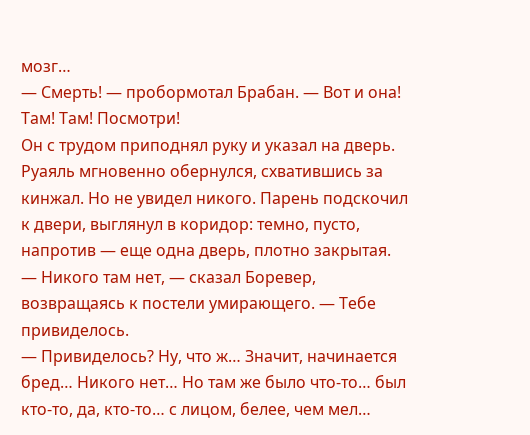мозг…
— Смерть! — пробормотал Брабан. — Вот и она! Там! Там! Посмотри!
Он с трудом приподнял руку и указал на дверь. Руаяль мгновенно обернулся, схватившись за кинжал. Но не увидел никого. Парень подскочил к двери, выглянул в коридор: темно, пусто, напротив — еще одна дверь, плотно закрытая.
— Никого там нет, — сказал Боревер, возвращаясь к постели умирающего. — Тебе привиделось.
— Привиделось? Ну, что ж… Значит, начинается бред… Никого нет… Но там же было что-то… был кто-то, да, кто-то… с лицом, белее, чем мел…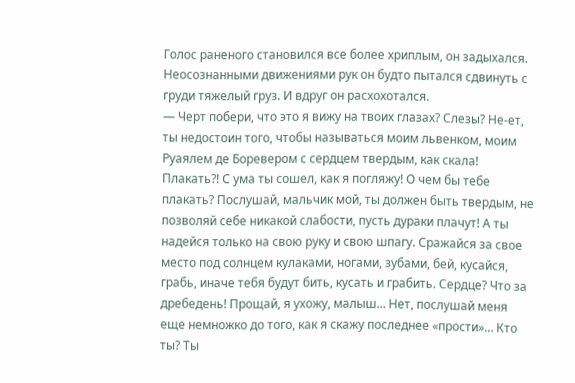Голос раненого становился все более хриплым, он задыхался. Неосознанными движениями рук он будто пытался сдвинуть с груди тяжелый груз. И вдруг он расхохотался.
— Черт побери, что это я вижу на твоих глазах? Слезы? Не-ет, ты недостоин того, чтобы называться моим львенком, моим Руаялем де Боревером с сердцем твердым, как скала! Плакать?! С ума ты сошел, как я погляжу! О чем бы тебе плакать? Послушай, мальчик мой, ты должен быть твердым, не позволяй себе никакой слабости, пусть дураки плачут! А ты надейся только на свою руку и свою шпагу. Сражайся за свое место под солнцем кулаками, ногами, зубами, бей, кусайся, грабь, иначе тебя будут бить, кусать и грабить. Сердце? Что за дребедень! Прощай, я ухожу, малыш… Нет, послушай меня еще немножко до того, как я скажу последнее «прости»… Кто ты? Ты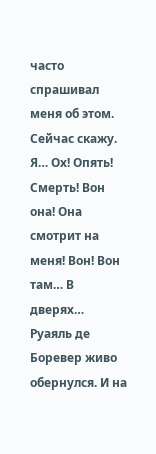часто спрашивал меня об этом. Сейчас скажу. Я… Ох! Опять! Смерть! Вон она! Она смотрит на меня! Вон! Вон там… В дверях…
Руаяль де Боревер живо обернулся. И на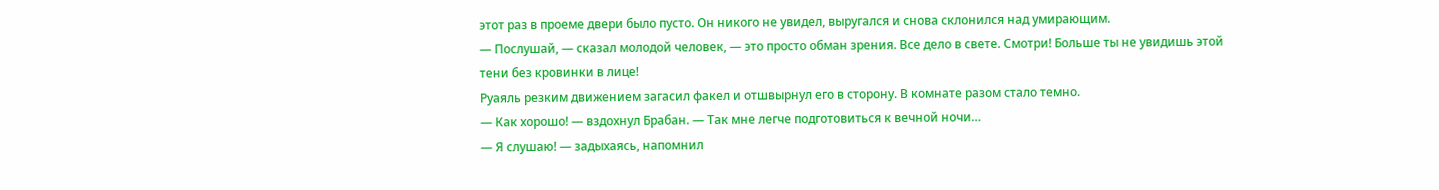этот раз в проеме двери было пусто. Он никого не увидел, выругался и снова склонился над умирающим.
— Послушай, — сказал молодой человек, — это просто обман зрения. Все дело в свете. Смотри! Больше ты не увидишь этой тени без кровинки в лице!
Руаяль резким движением загасил факел и отшвырнул его в сторону. В комнате разом стало темно.
— Как хорошо! — вздохнул Брабан. — Так мне легче подготовиться к вечной ночи…
— Я слушаю! — задыхаясь, напомнил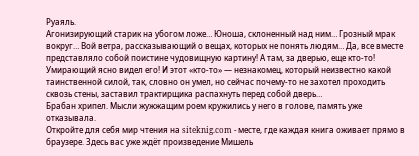Руаяль.
Агонизирующий старик на убогом ложе… Юноша, склоненный над ним… Грозный мрак вокруг… Вой ветра, рассказывающий о вещах, которых не понять людям… Да, все вместе представляло собой поистине чудовищную картину! А там, за дверью, еще кто-то! Умирающий ясно видел его! И этот «кто-то» — незнакомец, который неизвестно какой таинственной силой, так, словно он умел, но сейчас почему-то не захотел проходить сквозь стены, заставил трактирщика распахнуть перед собой дверь…
Брабан хрипел. Мысли жужжащим роем кружились у него в голове, память уже отказывала.
Откройте для себя мир чтения на siteknig.com - месте, где каждая книга оживает прямо в браузере. Здесь вас уже ждёт произведение Мишель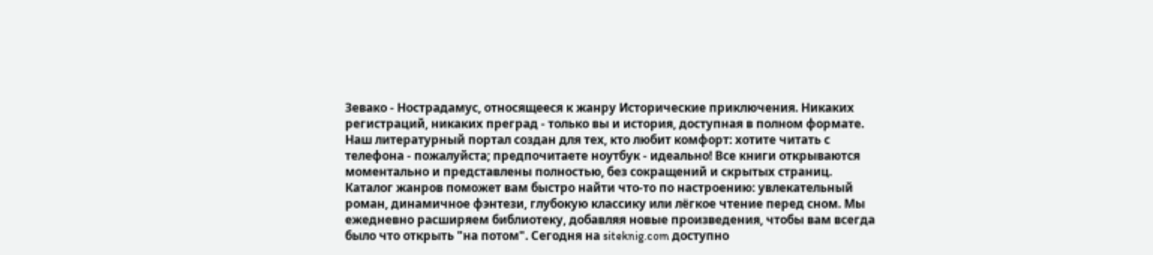Зевако - Нострадамус, относящееся к жанру Исторические приключения. Никаких регистраций, никаких преград - только вы и история, доступная в полном формате. Наш литературный портал создан для тех, кто любит комфорт: хотите читать с телефона - пожалуйста; предпочитаете ноутбук - идеально! Все книги открываются моментально и представлены полностью, без сокращений и скрытых страниц. Каталог жанров поможет вам быстро найти что-то по настроению: увлекательный роман, динамичное фэнтези, глубокую классику или лёгкое чтение перед сном. Мы ежедневно расширяем библиотеку, добавляя новые произведения, чтобы вам всегда было что открыть "на потом". Сегодня на siteknig.com доступно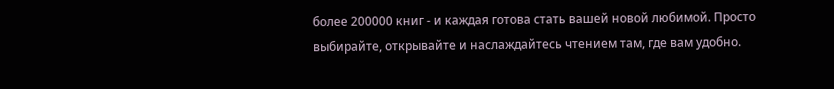более 200000 книг - и каждая готова стать вашей новой любимой. Просто выбирайте, открывайте и наслаждайтесь чтением там, где вам удобно.